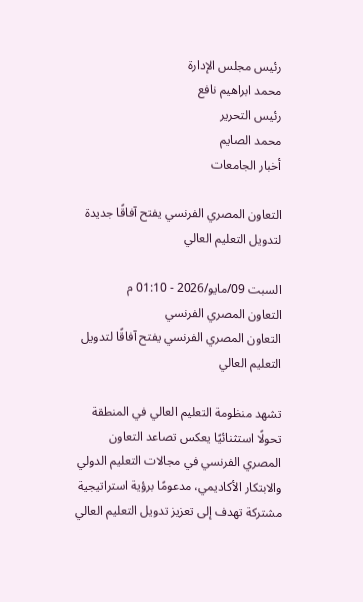رئيس مجلس الإدارة
محمد ابراهيم نافع
رئيس التحرير
محمد الصايم
أخبار الجامعات

التعاون المصري الفرنسي يفتح آفاقًا جديدة لتدويل التعليم العالي

السبت 09/مايو/2026 - 01:10 م
التعاون المصري الفرنسي
التعاون المصري الفرنسي يفتح آفاقًا لتدويل التعليم العالي

تشهد منظومة التعليم العالي في المنطقة تحولًا استثنائيًا يعكس تصاعد التعاون المصري الفرنسي في مجالات التعليم الدولي والابتكار الأكاديمي، مدعومًا برؤية استراتيجية مشتركة تهدف إلى تعزيز تدويل التعليم العالي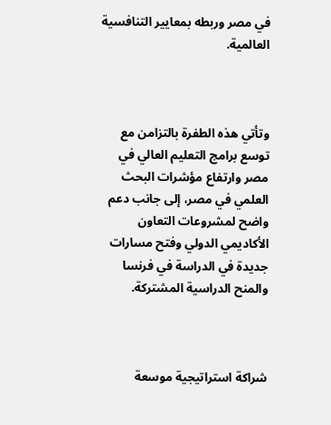في مصر وربطه بمعايير التنافسية العالمية.



وتأتي هذه الطفرة بالتزامن مع توسع برامج التعليم العالي في مصر وارتفاع مؤشرات البحث العلمي في مصر، إلى جانب دعم واضح لمشروعات التعاون الأكاديمي الدولي وفتح مسارات جديدة في الدراسة في فرنسا والمنح الدراسية المشتركة.



شراكة استراتيجية موسعة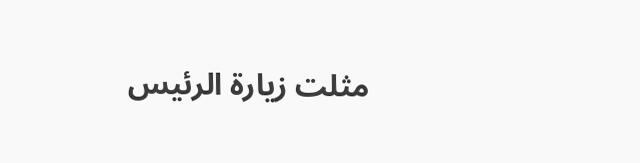مثلت زيارة الرئيس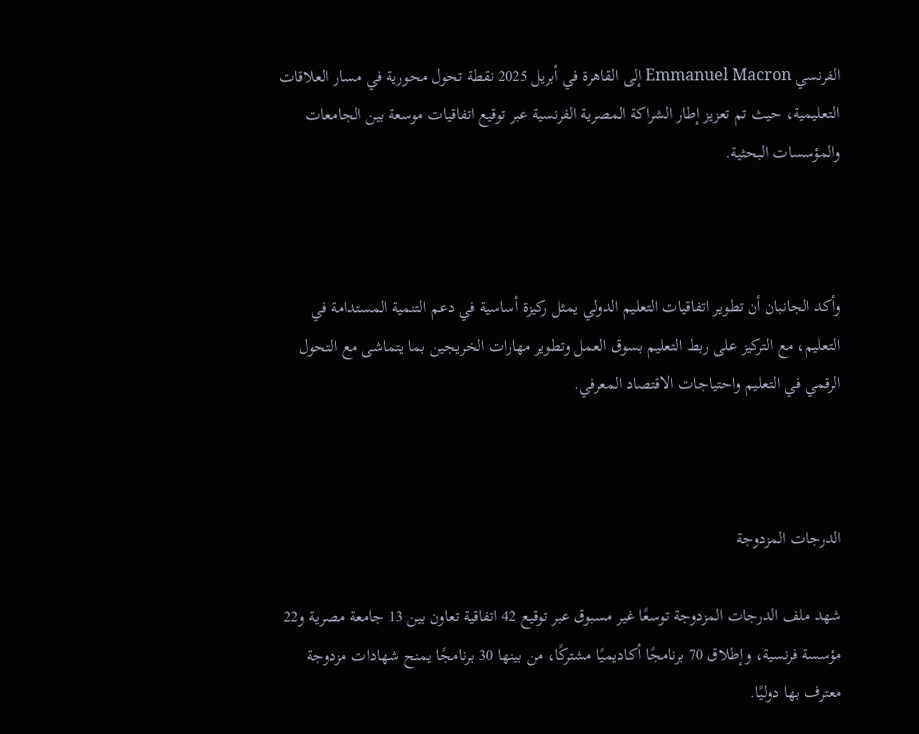الفرنسي Emmanuel Macron إلى القاهرة في أبريل 2025 نقطة تحول محورية في مسار العلاقات التعليمية، حيث تم تعزيز إطار الشراكة المصرية الفرنسية عبر توقيع اتفاقيات موسعة بين الجامعات والمؤسسات البحثية.



وأكد الجانبان أن تطوير اتفاقيات التعليم الدولي يمثل ركيزة أساسية في دعم التنمية المستدامة في التعليم، مع التركيز على ربط التعليم بسوق العمل وتطوير مهارات الخريجين بما يتماشى مع التحول الرقمي في التعليم واحتياجات الاقتصاد المعرفي.



الدرجات المزدوجة

شهد ملف الدرجات المزدوجة توسعًا غير مسبوق عبر توقيع 42 اتفاقية تعاون بين 13 جامعة مصرية و22 مؤسسة فرنسية، وإطلاق 70 برنامجًا أكاديميًا مشتركًا، من بينها 30 برنامجًا يمنح شهادات مزدوجة معترف بها دوليًا.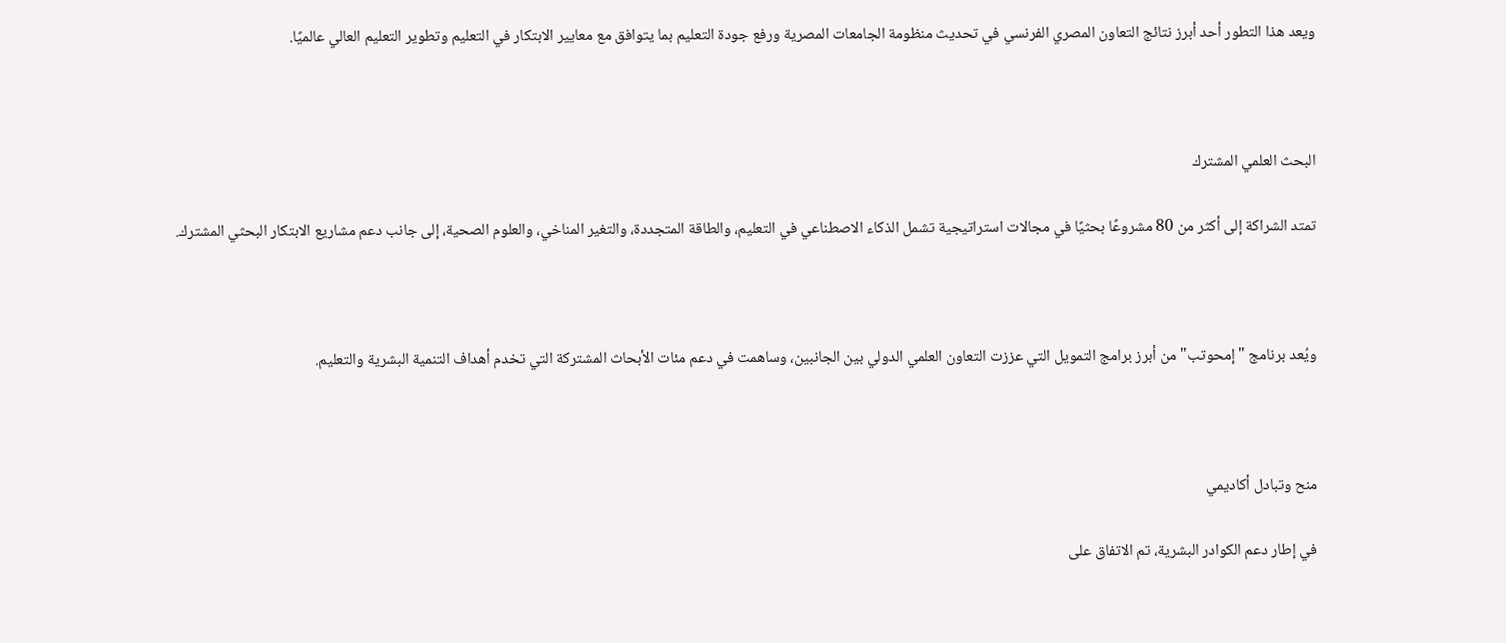ويعد هذا التطور أحد أبرز نتائج التعاون المصري الفرنسي في تحديث منظومة الجامعات المصرية ورفع جودة التعليم بما يتوافق مع معايير الابتكار في التعليم وتطوير التعليم العالي عالميًا.



البحث العلمي المشترك

تمتد الشراكة إلى أكثر من 80 مشروعًا بحثيًا في مجالات استراتيجية تشمل الذكاء الاصطناعي في التعليم، والطاقة المتجددة، والتغير المناخي، والعلوم الصحية، إلى جانب دعم مشاريع الابتكار البحثي المشترك.



ويُعد برنامج "إمحوتب" من أبرز برامج التمويل التي عززت التعاون العلمي الدولي بين الجانبين، وساهمت في دعم مئات الأبحاث المشتركة التي تخدم أهداف التنمية البشرية والتعليم.



منح وتبادل أكاديمي

في إطار دعم الكوادر البشرية، تم الاتفاق على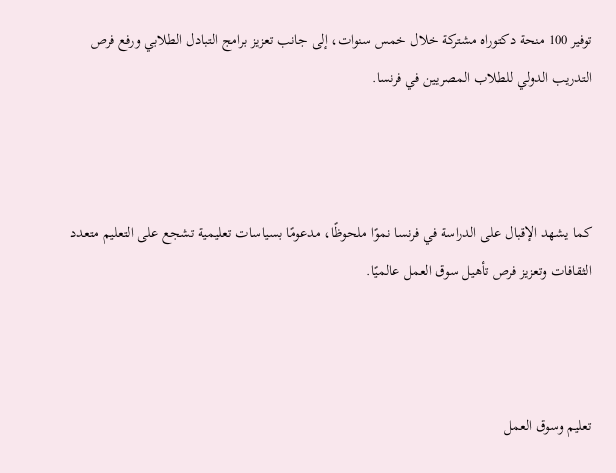توفير 100 منحة دكتوراه مشتركة خلال خمس سنوات، إلى جانب تعزيز برامج التبادل الطلابي ورفع فرص التدريب الدولي للطلاب المصريين في فرنسا.



كما يشهد الإقبال على الدراسة في فرنسا نموًا ملحوظًا، مدعومًا بسياسات تعليمية تشجع على التعليم متعدد الثقافات وتعزيز فرص تأهيل سوق العمل عالميًا.



تعليم وسوق العمل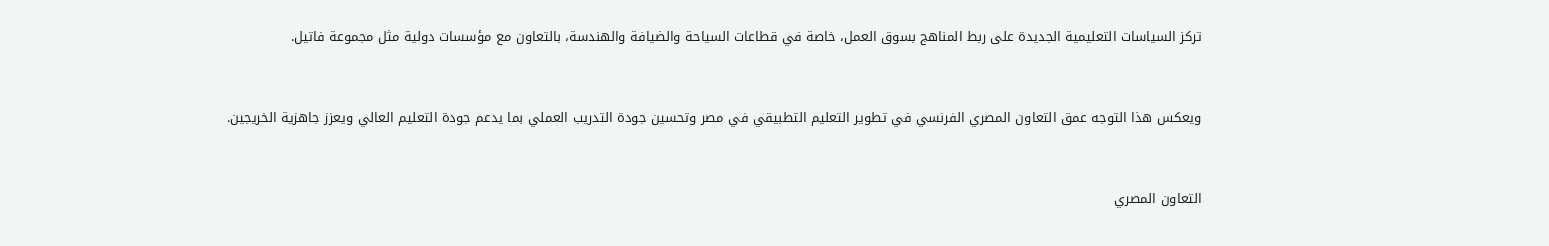تركز السياسات التعليمية الجديدة على ربط المناهج بسوق العمل، خاصة في قطاعات السياحة والضيافة والهندسة، بالتعاون مع مؤسسات دولية مثل مجموعة فاتيل.



ويعكس هذا التوجه عمق التعاون المصري الفرنسي في تطوير التعليم التطبيقي في مصر وتحسين جودة التدريب العملي بما يدعم جودة التعليم العالي ويعزز جاهزية الخريجين.



التعاون المصري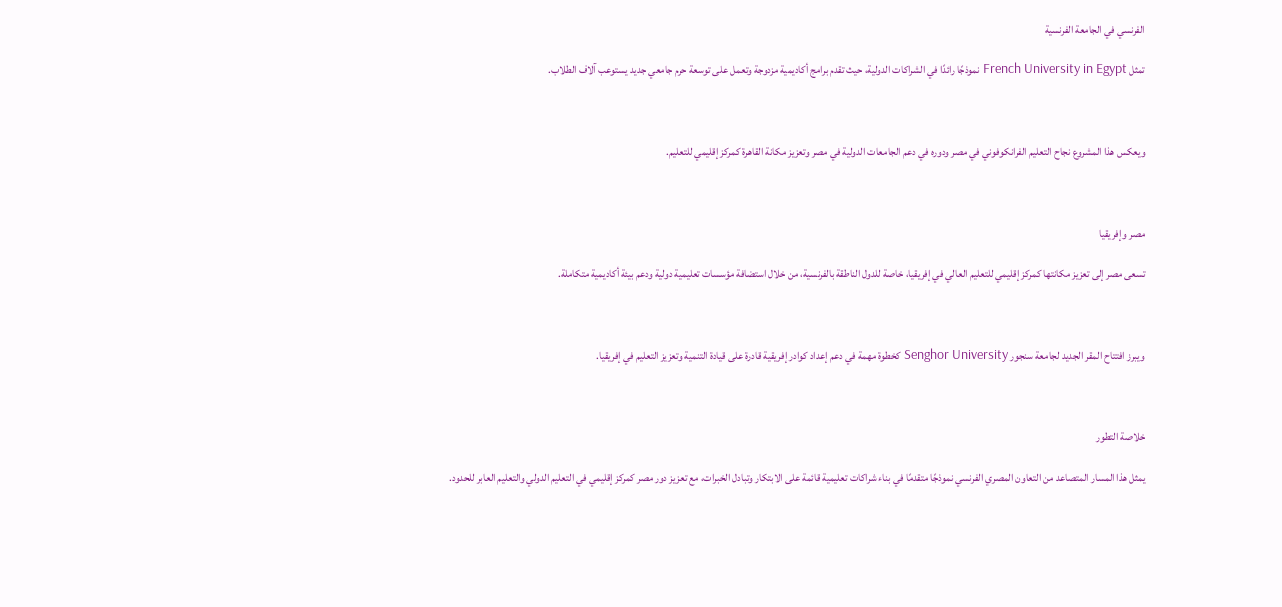الفرنسي في الجامعة الفرنسية

تمثل French University in Egypt نموذجًا رائدًا في الشراكات الدولية، حيث تقدم برامج أكاديمية مزدوجة وتعمل على توسعة حرم جامعي جديد يستوعب آلاف الطلاب.



ويعكس هذا المشروع نجاح التعليم الفرانكوفوني في مصر ودوره في دعم الجامعات الدولية في مصر وتعزيز مكانة القاهرة كمركز إقليمي للتعليم.



مصر وإفريقيا

تسعى مصر إلى تعزيز مكانتها كمركز إقليمي للتعليم العالي في إفريقيا، خاصة للدول الناطقة بالفرنسية، من خلال استضافة مؤسسات تعليمية دولية ودعم بيئة أكاديمية متكاملة.



ويبرز افتتاح المقر الجديد لجامعة سنجور Senghor University كخطوة مهمة في دعم إعداد كوادر إفريقية قادرة على قيادة التنمية وتعزيز التعليم في إفريقيا.



خلاصة التطور

يمثل هذا المسار المتصاعد من التعاون المصري الفرنسي نموذجًا متقدمًا في بناء شراكات تعليمية قائمة على الابتكار وتبادل الخبرات، مع تعزيز دور مصر كمركز إقليمي في التعليم الدولي والتعليم العابر للحدود.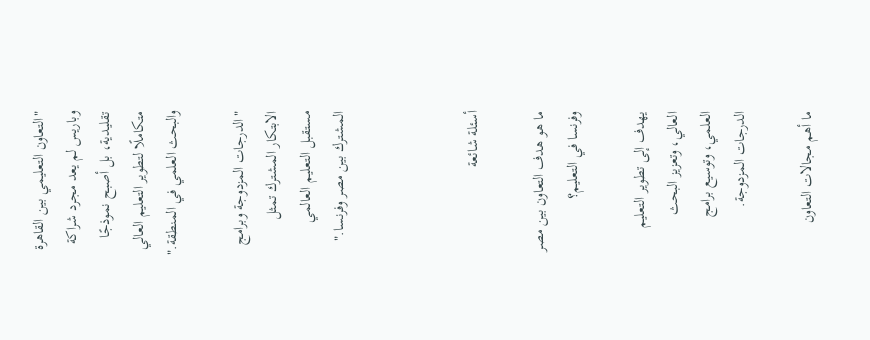"التعاون التعليمي بين القاهرة وباريس لم يعد مجرد شراكة تقليدية، بل أصبح نموذجًا متكاملًا لتطوير التعليم العالي والبحث العلمي في المنطقة."

"الدرجات المزدوجة وبرامج الابتكار المشترك تمثل مستقبل التعليم العالمي المشترك بين مصر وفرنسا."



أسئلة شائعة

ما هو هدف التعاون بين مصر وفرنسا في التعليم؟

يهدف إلى تطوير التعليم العالي، وتعزيز البحث العلمي، وتوسيع برامج الدرجات المزدوجة.

ما أهم مجالات التعاون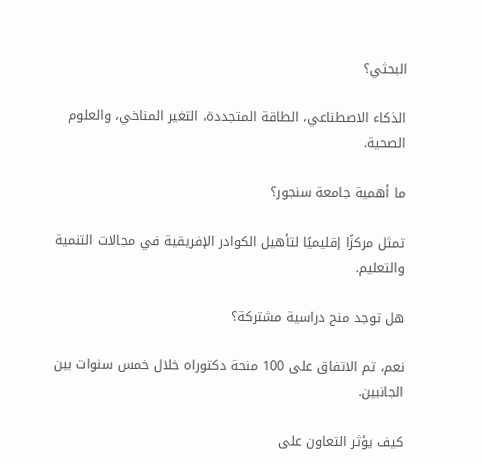البحثي؟

الذكاء الاصطناعي، الطاقة المتجددة، التغير المناخي، والعلوم الصحية.

ما أهمية جامعة سنجور؟

تمثل مركزًا إقليميًا لتأهيل الكوادر الإفريقية في مجالات التنمية والتعليم.

هل توجد منح دراسية مشتركة؟

نعم، تم الاتفاق على 100 منحة دكتوراه خلال خمس سنوات بين الجانبين.

كيف يؤثر التعاون على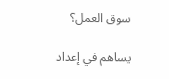سوق العمل؟

يساهم في إعداد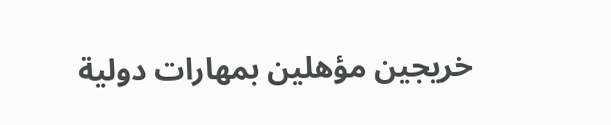خريجين مؤهلين بمهارات دولية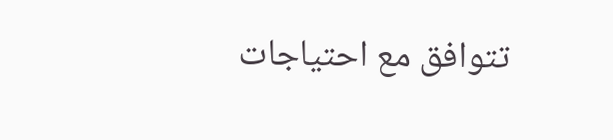تتوافق مع احتياجات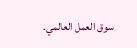سوق العمل العالمي.